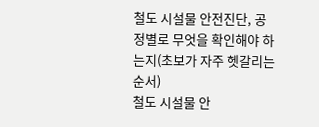철도 시설물 안전진단, 공정별로 무엇을 확인해야 하는지(초보가 자주 헷갈리는 순서)
철도 시설물 안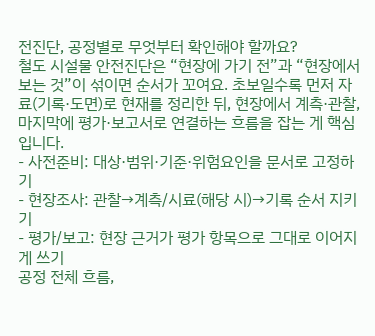전진단, 공정별로 무엇부터 확인해야 할까요?
철도 시설물 안전진단은 “현장에 가기 전”과 “현장에서 보는 것”이 섞이면 순서가 꼬여요. 초보일수록 먼저 자료(기록·도면)로 현재를 정리한 뒤, 현장에서 계측·관찰, 마지막에 평가·보고서로 연결하는 흐름을 잡는 게 핵심입니다.
- 사전준비: 대상·범위·기준·위험요인을 문서로 고정하기
- 현장조사: 관찰→계측/시료(해당 시)→기록 순서 지키기
- 평가/보고: 현장 근거가 평가 항목으로 그대로 이어지게 쓰기
공정 전체 흐름,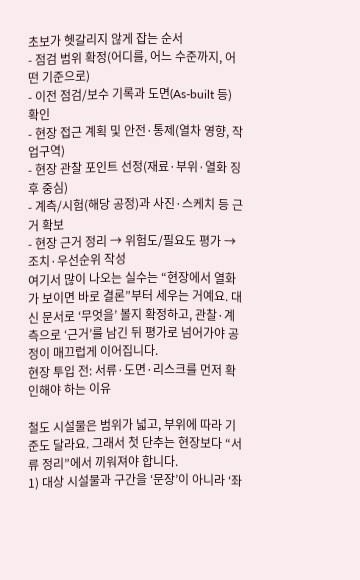초보가 헷갈리지 않게 잡는 순서
- 점검 범위 확정(어디를, 어느 수준까지, 어떤 기준으로)
- 이전 점검/보수 기록과 도면(As-built 등) 확인
- 현장 접근 계획 및 안전·통제(열차 영향, 작업구역)
- 현장 관찰 포인트 선정(재료·부위·열화 징후 중심)
- 계측/시험(해당 공정)과 사진·스케치 등 근거 확보
- 현장 근거 정리 → 위험도/필요도 평가 → 조치·우선순위 작성
여기서 많이 나오는 실수는 “현장에서 열화가 보이면 바로 결론”부터 세우는 거예요. 대신 문서로 ‘무엇을’ 볼지 확정하고, 관찰·계측으로 ‘근거’를 남긴 뒤 평가로 넘어가야 공정이 매끄럽게 이어집니다.
현장 투입 전: 서류·도면·리스크를 먼저 확인해야 하는 이유

철도 시설물은 범위가 넓고, 부위에 따라 기준도 달라요. 그래서 첫 단추는 현장보다 “서류 정리”에서 끼워져야 합니다.
1) 대상 시설물과 구간을 ‘문장’이 아니라 ‘좌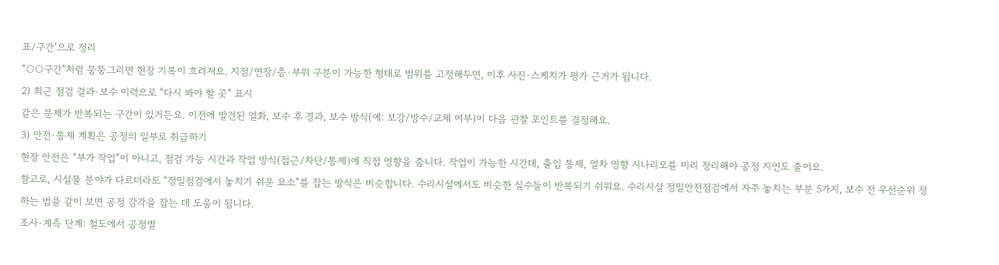표/구간’으로 정리
“○○구간”처럼 뭉뚱그리면 현장 기록이 흐려져요. 지점/연장/층·부위 구분이 가능한 형태로 범위를 고정해두면, 이후 사진·스케치가 평가 근거가 됩니다.
2) 최근 점검 결과·보수 이력으로 “다시 봐야 할 곳” 표시
같은 문제가 반복되는 구간이 있거든요. 이전에 발견된 열화, 보수 후 경과, 보수 방식(예: 보강/방수/교체 여부)이 다음 관찰 포인트를 결정해요.
3) 안전·통제 계획은 공정의 일부로 취급하기
현장 안전은 “부가 작업”이 아니고, 점검 가능 시간과 작업 방식(접근/차단/통제)에 직접 영향을 줍니다. 작업이 가능한 시간대, 출입 통제, 열차 영향 시나리오를 미리 정리해야 공정 지연도 줄어요.
참고로, 시설물 분야가 다르더라도 “정밀점검에서 놓치기 쉬운 요소”를 잡는 방식은 비슷합니다. 수리시설에서도 비슷한 실수들이 반복되기 쉬워요. 수리시설 정밀안전점검에서 자주 놓치는 부분 5가지, 보수 전 우선순위 정하는 법을 같이 보면 공정 감각을 잡는 데 도움이 됩니다.
조사·계측 단계: 철도에서 공정별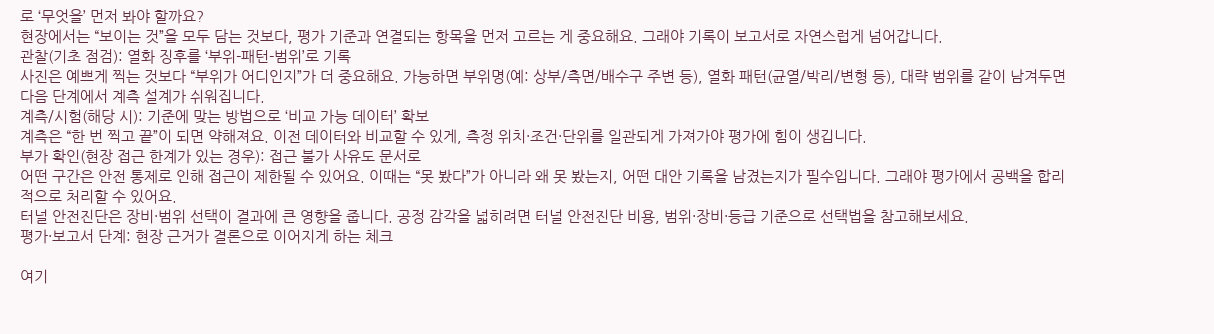로 ‘무엇을’ 먼저 봐야 할까요?
현장에서는 “보이는 것”을 모두 담는 것보다, 평가 기준과 연결되는 항목을 먼저 고르는 게 중요해요. 그래야 기록이 보고서로 자연스럽게 넘어갑니다.
관찰(기초 점검): 열화 징후를 ‘부위-패턴-범위’로 기록
사진은 예쁘게 찍는 것보다 “부위가 어디인지”가 더 중요해요. 가능하면 부위명(예: 상부/측면/배수구 주변 등), 열화 패턴(균열/박리/변형 등), 대략 범위를 같이 남겨두면 다음 단계에서 계측 설계가 쉬워집니다.
계측/시험(해당 시): 기준에 맞는 방법으로 ‘비교 가능 데이터’ 확보
계측은 “한 번 찍고 끝”이 되면 약해져요. 이전 데이터와 비교할 수 있게, 측정 위치·조건·단위를 일관되게 가져가야 평가에 힘이 생깁니다.
부가 확인(현장 접근 한계가 있는 경우): 접근 불가 사유도 문서로
어떤 구간은 안전 통제로 인해 접근이 제한될 수 있어요. 이때는 “못 봤다”가 아니라 왜 못 봤는지, 어떤 대안 기록을 남겼는지가 필수입니다. 그래야 평가에서 공백을 합리적으로 처리할 수 있어요.
터널 안전진단은 장비·범위 선택이 결과에 큰 영향을 줍니다. 공정 감각을 넓히려면 터널 안전진단 비용, 범위·장비·등급 기준으로 선택법을 참고해보세요.
평가·보고서 단계: 현장 근거가 결론으로 이어지게 하는 체크

여기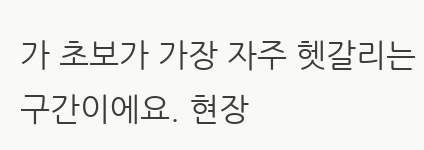가 초보가 가장 자주 헷갈리는 구간이에요. 현장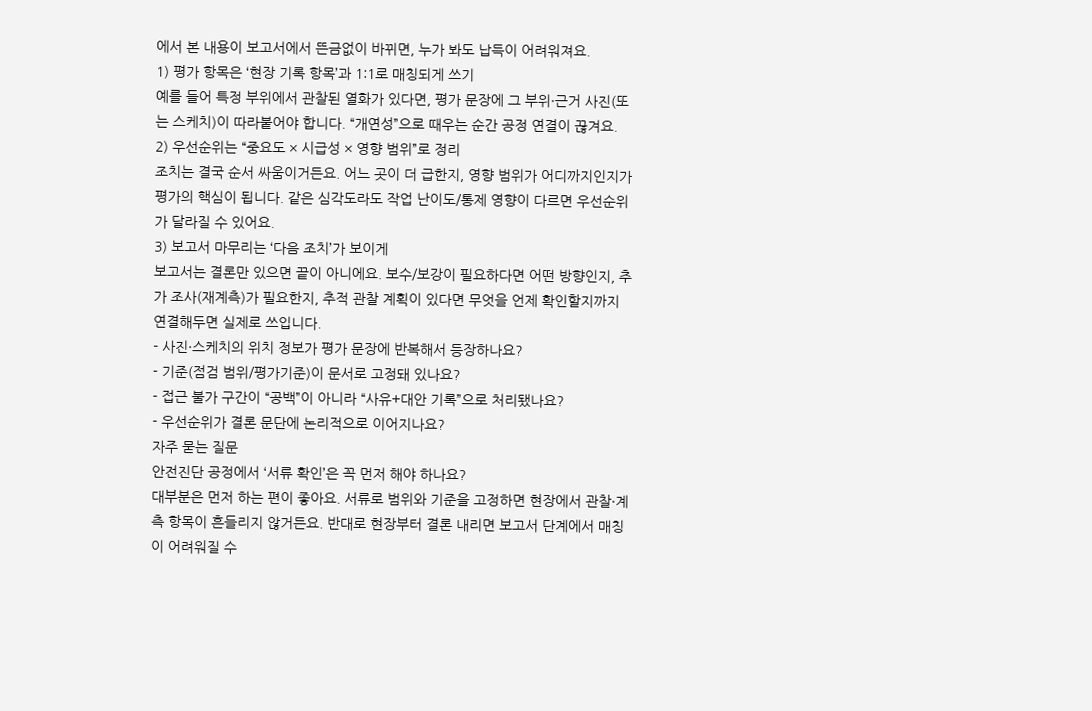에서 본 내용이 보고서에서 뜬금없이 바뀌면, 누가 봐도 납득이 어려워져요.
1) 평가 항목은 ‘현장 기록 항목’과 1:1로 매칭되게 쓰기
예를 들어 특정 부위에서 관찰된 열화가 있다면, 평가 문장에 그 부위·근거 사진(또는 스케치)이 따라붙어야 합니다. “개연성”으로 때우는 순간 공정 연결이 끊겨요.
2) 우선순위는 “중요도 × 시급성 × 영향 범위”로 정리
조치는 결국 순서 싸움이거든요. 어느 곳이 더 급한지, 영향 범위가 어디까지인지가 평가의 핵심이 됩니다. 같은 심각도라도 작업 난이도/통제 영향이 다르면 우선순위가 달라질 수 있어요.
3) 보고서 마무리는 ‘다음 조치’가 보이게
보고서는 결론만 있으면 끝이 아니에요. 보수/보강이 필요하다면 어떤 방향인지, 추가 조사(재계측)가 필요한지, 추적 관찰 계획이 있다면 무엇을 언제 확인할지까지 연결해두면 실제로 쓰입니다.
- 사진·스케치의 위치 정보가 평가 문장에 반복해서 등장하나요?
- 기준(점검 범위/평가기준)이 문서로 고정돼 있나요?
- 접근 불가 구간이 “공백”이 아니라 “사유+대안 기록”으로 처리됐나요?
- 우선순위가 결론 문단에 논리적으로 이어지나요?
자주 묻는 질문
안전진단 공정에서 ‘서류 확인’은 꼭 먼저 해야 하나요?
대부분은 먼저 하는 편이 좋아요. 서류로 범위와 기준을 고정하면 현장에서 관찰·계측 항목이 흔들리지 않거든요. 반대로 현장부터 결론 내리면 보고서 단계에서 매칭이 어려워질 수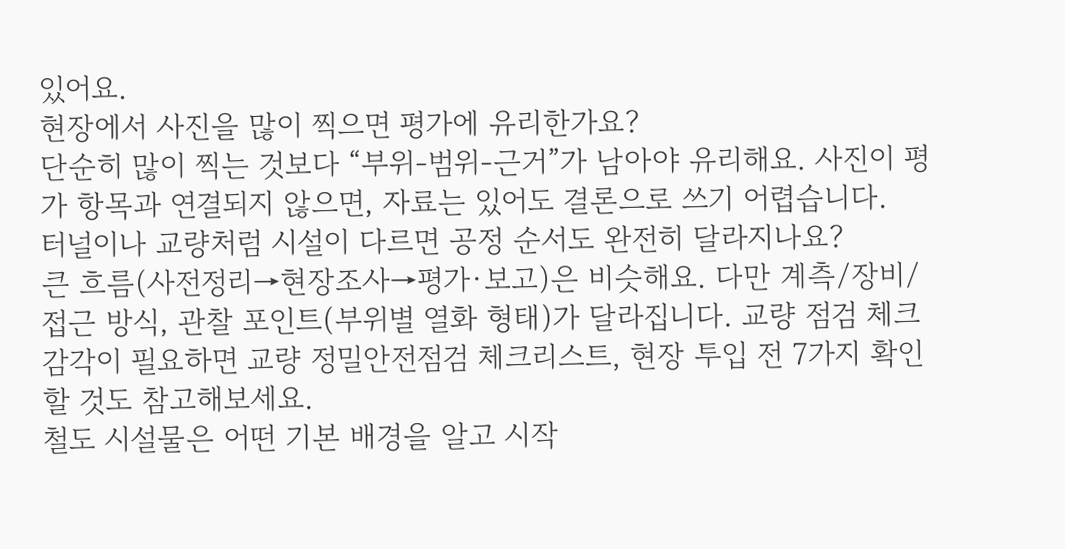있어요.
현장에서 사진을 많이 찍으면 평가에 유리한가요?
단순히 많이 찍는 것보다 “부위-범위-근거”가 남아야 유리해요. 사진이 평가 항목과 연결되지 않으면, 자료는 있어도 결론으로 쓰기 어렵습니다.
터널이나 교량처럼 시설이 다르면 공정 순서도 완전히 달라지나요?
큰 흐름(사전정리→현장조사→평가·보고)은 비슷해요. 다만 계측/장비/접근 방식, 관찰 포인트(부위별 열화 형태)가 달라집니다. 교량 점검 체크 감각이 필요하면 교량 정밀안전점검 체크리스트, 현장 투입 전 7가지 확인할 것도 참고해보세요.
철도 시설물은 어떤 기본 배경을 알고 시작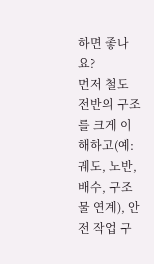하면 좋나요?
먼저 철도 전반의 구조를 크게 이해하고(예: 궤도, 노반, 배수, 구조물 연계), 안전 작업 구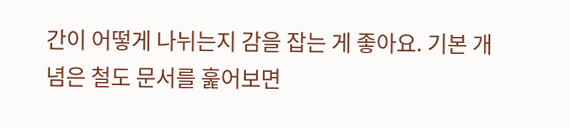간이 어떻게 나뉘는지 감을 잡는 게 좋아요. 기본 개념은 철도 문서를 훑어보면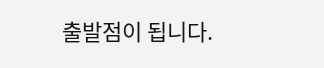출발점이 됩니다.